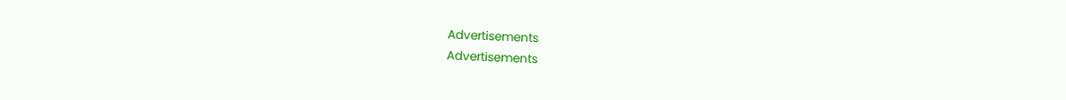Advertisements
Advertisements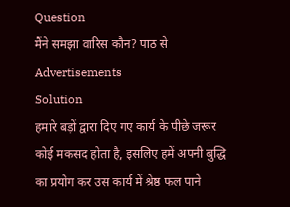Question
मैंने समझा वारिस कौन? पाठ से
Advertisements
Solution
हमारे बड़ों द्वारा दिए गए कार्य के पीछे जरूर कोई मकसद होता है, इसलिए हमें अपनी बुद्धि का प्रयोग कर उस कार्य में श्रेष्ठ फल पाने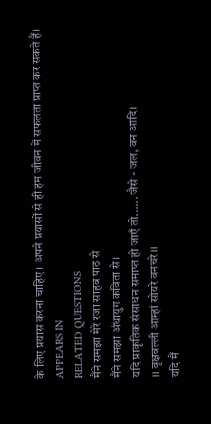के लिए प्रयास करना चाहिए। अपने प्रयासों से ही हम जीवन में सफलता प्राप्त कर सकते हैं।
APPEARS IN
RELATED QUESTIONS
मैंने समझा मेरे रजा साहब पाठ से
मैंने समझा अंधायुग कविता से।
यदि प्राकृतिक संसाधन समाप्त हो जाएँ तो...... जैसे - जल, वन आदि।
।। वृक्षवल्ली आम्हां सोयरे वनचरे।।
यदि मैं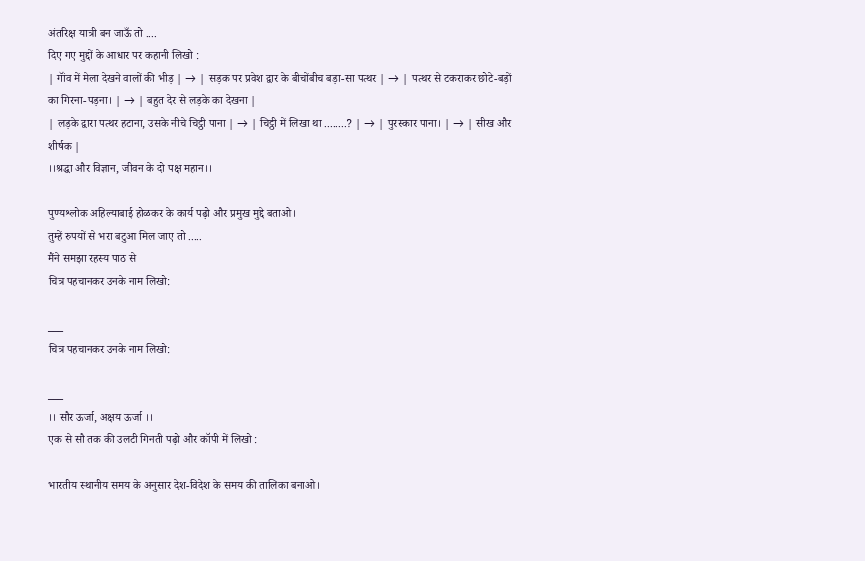अंतरिक्ष यात्री बन जाऊँ तो ....
दिए गए मुद्दों के आधार पर कहानी लिखो :
| गॉंव में मेला देखने वालों की भीड़ | → | सड़क पर प्रवेश द्वार के बीचोंबीच बड़ा-सा पत्थर | → | पत्थर से टकराकर छोटे-बड़ों का गिरना-पड़ना। | → | बहुत देर से लड़के का देखना |
| लड़के द्वारा पत्थर हटाना, उसके नीचे चिट्ठी पाना | → | चिट्ठी में लिखा था ........? | → | पुरस्कार पाना। | → | सीख और शीर्षक |
।।श्रद्धा और विज्ञान, जीवन के दो पक्ष महान।।

पुण्यश्लोक अहिल्याबाई होळकर के कार्य पढ़ो और प्रमुख मुद्दे बताओ।
तुम्हें रुपयों से भरा बटुआ मिल जाए तो .....
मैंने समझा रहस्य पाठ से
चित्र पहचानकर उनके नाम लिखो:

___
चित्र पहचानकर उनके नाम लिखो:

___
।। सौर ऊर्जा, अक्षय ऊर्जा ।।
एक से सौ तक की उलटी गिनती पढ़ो और कॉपी में लिखो :

भारतीय स्थानीय समय के अनुसार देश-विदेश के समय की तालिका बनाओ।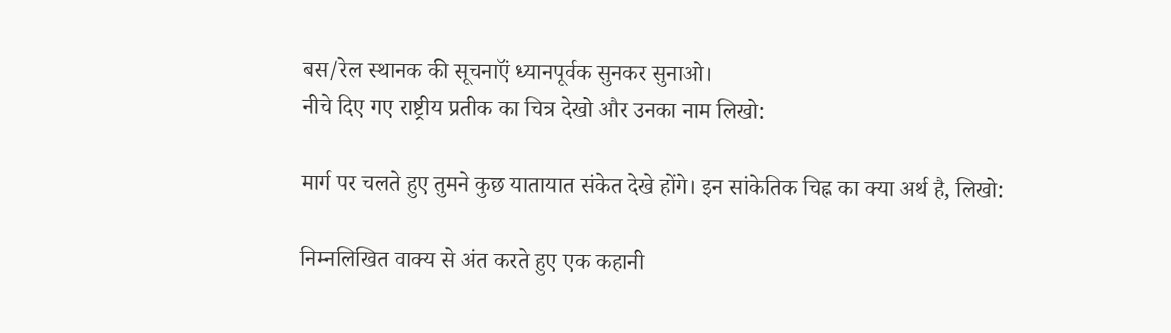बस/रेल स्थानक की सूचनाऍं ध्यानपूर्वक सुनकर सुनाओ।
नीचे दिए गए राष्ट्रीय प्रतीक का चित्र देखो और उनका नाम लिखो:

मार्ग पर चलते हुए तुमने कुछ यातायात संकेत देखे होंगे। इन सांकेतिक चिह्न का क्या अर्थ है, लिखो:

निम्नलिखित वाक्य से अंत करते हुए एक कहानी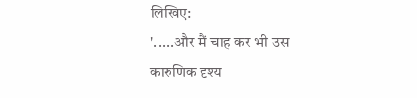लिखिए:
'.....और मैं चाह कर भी उस कारुणिक दृश्य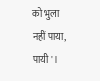को भुला नहीं पाया, पायी'।